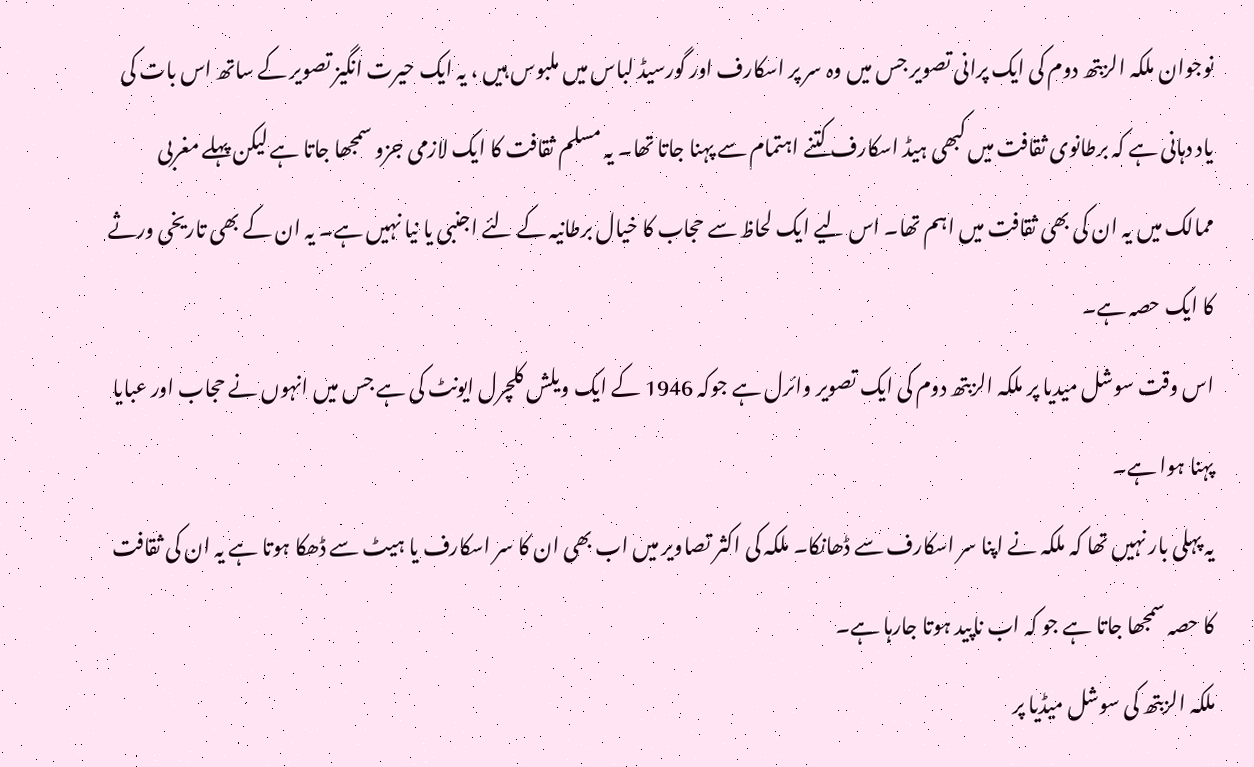نوجوان ملکہ الزبتھ دوم کی ایک پرانی تصویر جس میں وہ سر پر اسکارف اور گورسیڈ لباس میں ملبوس ہیں ، یہ ایک حیرت انگیز تصویر کے ساتھ اس بات کی یاد دہانی ہے کہ برطانوی ثقافت میں کبھی ہیڈ اسکارف کتنے اہتمام سے پہنا جاتا تھا۔ یہ مسلم ثقافت کا ایک لازمی جزو سمجھا جاتا ہے لیکن پہلے مغربی ممالک میں یہ ان کی بھی ثقافت میں اہم تھا۔ اس لیے ایک لحاظ سے حجاب کا خیال برطانیہ کے لئے اجنبی یا نیا نہیں ہے۔ یہ ان کے بھی تاریخی ورثے کا ایک حصہ ہے۔
اس وقت سوشل میدیا پر ملکہ الزبتھ دوم کی ایک تصویر وائرل ہے جوکہ 1946 کے ایک ویلش کلچرل ایونٹ کی ہے جس میں انہوں نے حجاب اور عبایا پہنا ہوا ہے۔
یہ پہلی بار نہیں تھا کہ ملکہ نے اپنا سر اسکارف سے ڈھانکا۔ ملکہ کی اکثر تصاویر میں اب بھی ان کا سر اسکارف یا ہیٹ سے ڈھکا ہوتا ہے یہ ان کی ثقافت کا حصہ سمجھا جاتا ہے جو کہ اب ناپید ہوتا جارہا ہے۔
ملکہ الزبتھ کی سوشل میڈیا پر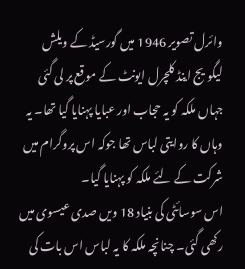وائرل تصویر 1946 میں گورسیڈ کے ویلش لیگویج اینڈ کلچرل ایونٹ کے موقع پر لی گئی جہاں ملکہ کو یہ حجاب اور عبایا پہنایا گیا تھا۔ یہ وہاں کا روایتی لباس تھا جوکہ اس پروگرام میں شرکت کے لئے ملکہ کو پہنایا گیا۔
اس سوسائٹی کی بنیاد 18 ویں صدی عیسوی میں رکھی گئی۔ چنانچہ ملکہ کا یہ لباس اس بات کی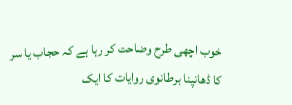خوب اچھی طرح وضاحت کر رہا ہے کہ حجاب یا سر کا ڈھانپنا برطانوی روایات کا ایک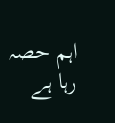اہم حصہ رہا ہے